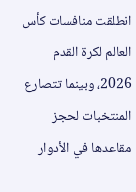انطلقت منافسات كأس العالم لكرة القدم 2026، وبينما تتصارع المنتخبات لحجز مقاعدها في الأدوار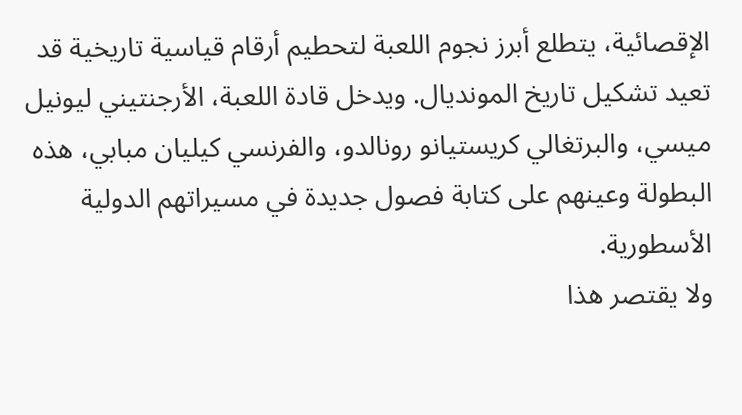الإقصائية، يتطلع أبرز نجوم اللعبة لتحطيم أرقام قياسية تاريخية قد تعيد تشكيل تاريخ المونديال. ويدخل قادة اللعبة، الأرجنتيني ليونيل ميسي، والبرتغالي كريستيانو رونالدو، والفرنسي كيليان مبابي، هذه البطولة وعينهم على كتابة فصول جديدة في مسيراتهم الدولية الأسطورية.
ولا يقتصر هذا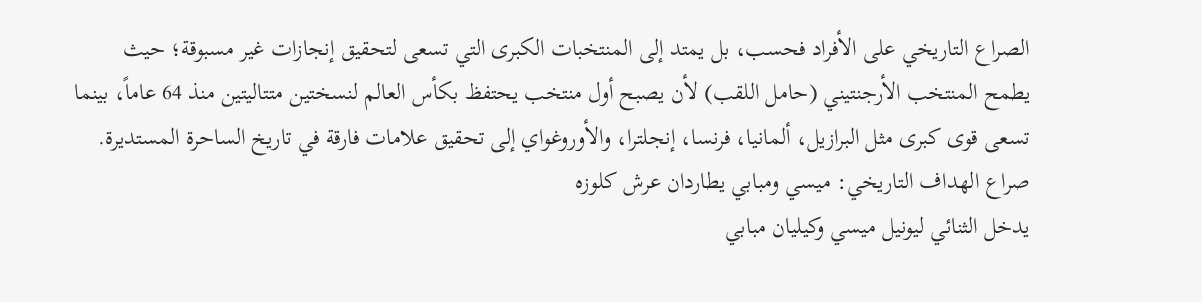الصراع التاريخي على الأفراد فحسب، بل يمتد إلى المنتخبات الكبرى التي تسعى لتحقيق إنجازات غير مسبوقة؛ حيث يطمح المنتخب الأرجنتيني (حامل اللقب) لأن يصبح أول منتخب يحتفظ بكأس العالم لنسختين متتاليتين منذ 64 عاماً، بينما تسعى قوى كبرى مثل البرازيل، ألمانيا، فرنسا، إنجلترا، والأوروغواي إلى تحقيق علامات فارقة في تاريخ الساحرة المستديرة.
صراع الهداف التاريخي: ميسي ومبابي يطاردان عرش كلوزه
يدخل الثنائي ليونيل ميسي وكيليان مبابي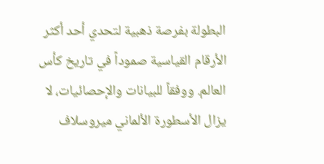البطولة بفرصة ذهبية لتحدي أحد أكثر الأرقام القياسية صموداً في تاريخ كأس العالم. ووفقاً للبيانات والإحصائيات، لا يزال الأسطورة الألماني ميروسلاف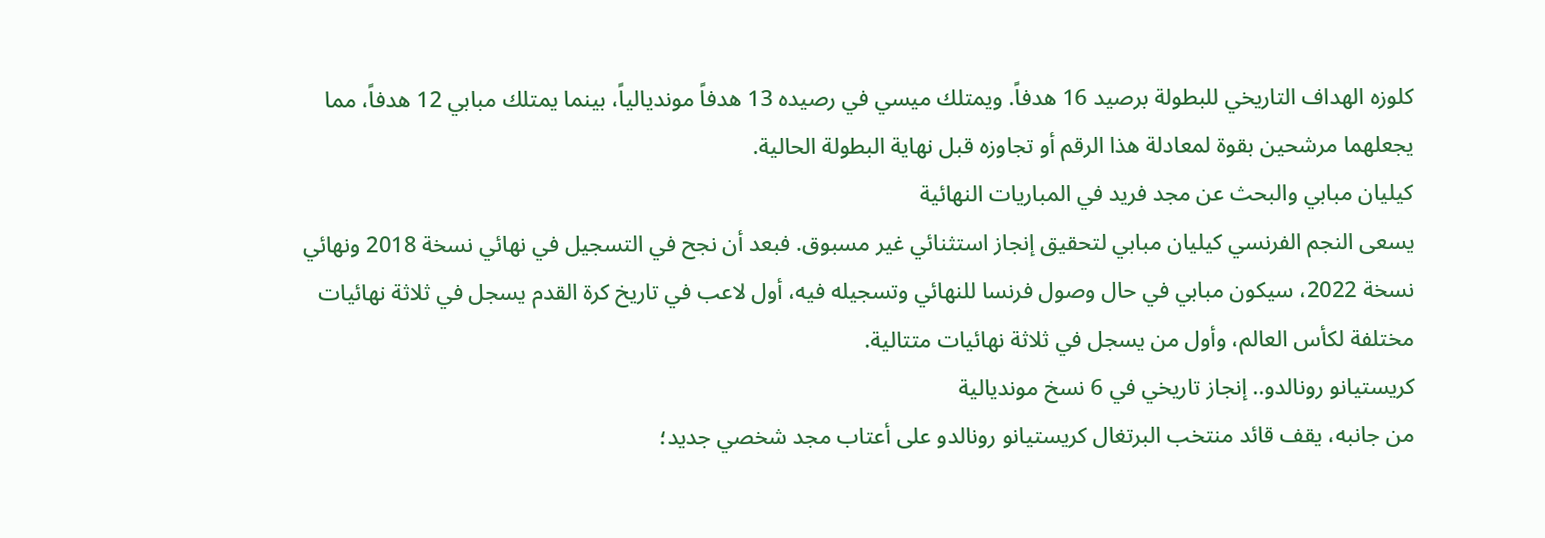كلوزه الهداف التاريخي للبطولة برصيد 16 هدفاً. ويمتلك ميسي في رصيده 13 هدفاً مونديالياً، بينما يمتلك مبابي 12 هدفاً، مما يجعلهما مرشحين بقوة لمعادلة هذا الرقم أو تجاوزه قبل نهاية البطولة الحالية.
كيليان مبابي والبحث عن مجد فريد في المباريات النهائية
يسعى النجم الفرنسي كيليان مبابي لتحقيق إنجاز استثنائي غير مسبوق. فبعد أن نجح في التسجيل في نهائي نسخة 2018 ونهائي نسخة 2022، سيكون مبابي في حال وصول فرنسا للنهائي وتسجيله فيه، أول لاعب في تاريخ كرة القدم يسجل في ثلاثة نهائيات مختلفة لكأس العالم، وأول من يسجل في ثلاثة نهائيات متتالية.
كريستيانو رونالدو.. إنجاز تاريخي في 6 نسخ مونديالية
من جانبه، يقف قائد منتخب البرتغال كريستيانو رونالدو على أعتاب مجد شخصي جديد؛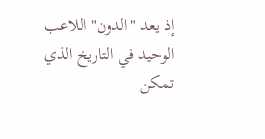إذ يعد "الدون" اللاعب الوحيد في التاريخ الذي تمكن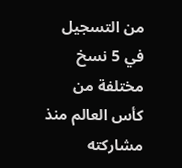من التسجيل في 5 نسخ مختلفة من كأس العالم منذ مشاركته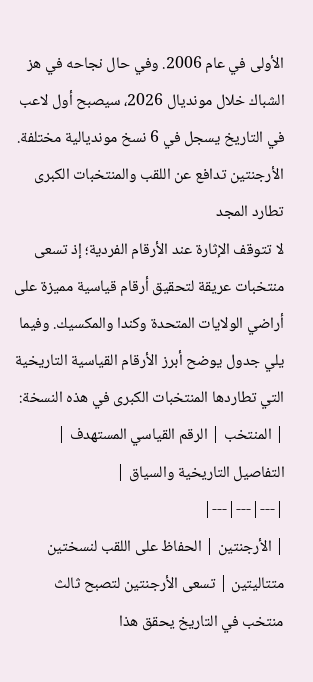الأولى في عام 2006. وفي حال نجاحه في هز الشباك خلال مونديال 2026، سيصبح أول لاعب في التاريخ يسجل في 6 نسخ مونديالية مختلفة.
الأرجنتين تدافع عن اللقب والمنتخبات الكبرى تطارد المجد
لا تتوقف الإثارة عند الأرقام الفردية؛ إذ تسعى منتخبات عريقة لتحقيق أرقام قياسية مميزة على أراضي الولايات المتحدة وكندا والمكسيك. وفيما يلي جدول يوضح أبرز الأرقام القياسية التاريخية التي تطاردها المنتخبات الكبرى في هذه النسخة:
| المنتخب | الرقم القياسي المستهدف | التفاصيل التاريخية والسياق |
|---|---|---|
| الأرجنتين | الحفاظ على اللقب لنسختين متتاليتين | تسعى الأرجنتين لتصبح ثالث منتخب في التاريخ يحقق هذا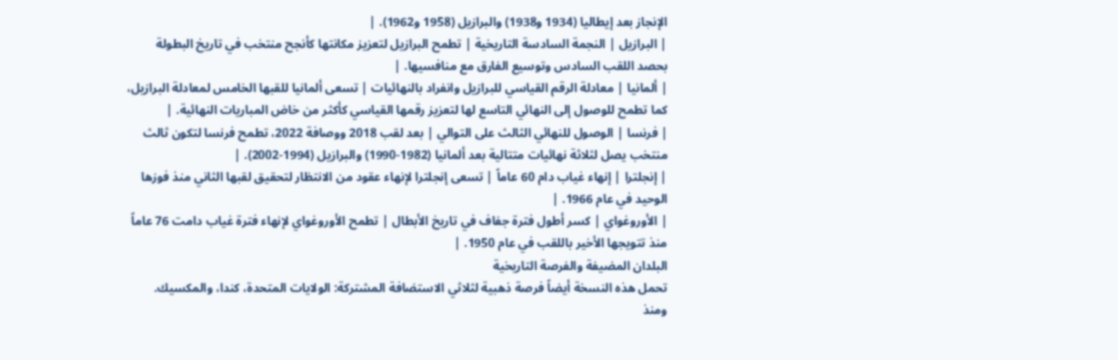الإنجاز بعد إيطاليا (1934 و1938) والبرازيل (1958 و1962). |
| البرازيل | النجمة السادسة التاريخية | تطمح البرازيل لتعزيز مكانتها كأنجح منتخب في تاريخ البطولة بحصد اللقب السادس وتوسيع الفارق مع منافسيها. |
| ألمانيا | معادلة الرقم القياسي للبرازيل وانفراد بالنهائيات | تسعى ألمانيا للقبها الخامس لمعادلة البرازيل، كما تطمح للوصول إلى النهائي التاسع لها لتعزيز رقمها القياسي كأكثر من خاض المباريات النهائية. |
| فرنسا | الوصول للنهائي الثالث على التوالي | بعد لقب 2018 ووصافة 2022، تطمح فرنسا لتكون ثالث منتخب يصل لثلاثة نهائيات متتالية بعد ألمانيا (1982-1990) والبرازيل (1994-2002). |
| إنجلترا | إنهاء غياب دام 60 عاماً | تسعى إنجلترا لإنهاء عقود من الانتظار لتحقيق لقبها الثاني منذ فوزها الوحيد في عام 1966. |
| الأوروغواي | كسر أطول فترة جفاف في تاريخ الأبطال | تطمح الأوروغواي لإنهاء فترة غياب دامت 76 عاماً منذ تتويجها الأخير باللقب في عام 1950. |
البلدان المضيفة والفرصة التاريخية
تحمل هذه النسخة أيضاً فرصة ذهبية لثلاثي الاستضافة المشتركة: الولايات المتحدة، كندا، والمكسيك. ومنذ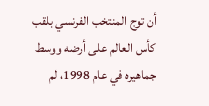أن توج المنتخب الفرنسي بلقب كأس العالم على أرضه ووسط جماهيره في عام 1998، لم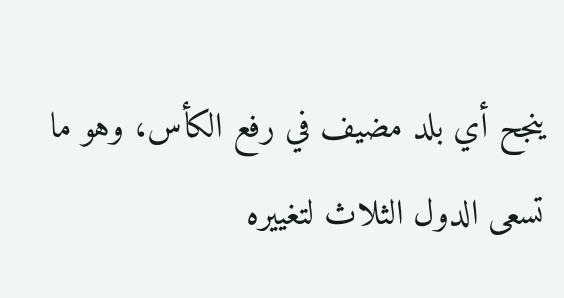ينجح أي بلد مضيف في رفع الكأس، وهو ما تسعى الدول الثلاث لتغييره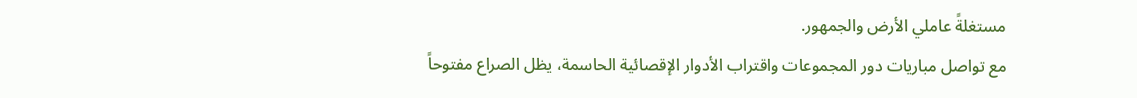مستغلةً عاملي الأرض والجمهور.
مع تواصل مباريات دور المجموعات واقتراب الأدوار الإقصائية الحاسمة، يظل الصراع مفتوحاً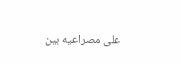على مصراعيه بين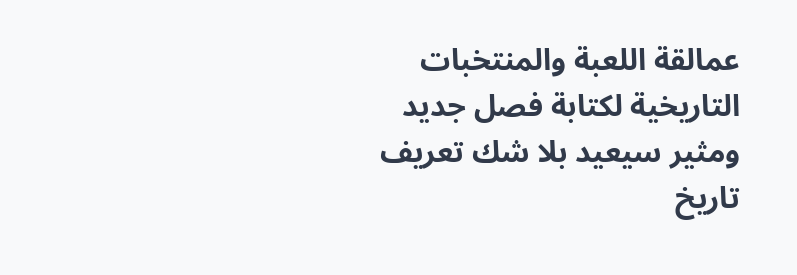عمالقة اللعبة والمنتخبات التاريخية لكتابة فصل جديد ومثير سيعيد بلا شك تعريف تاريخ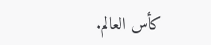كأس العالم.